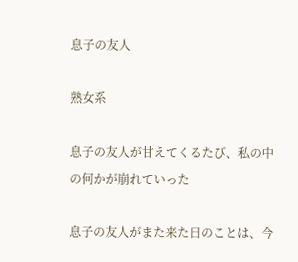息子の友人

熟女系

息子の友人が甘えてくるたび、私の中の何かが崩れていった

息子の友人がまた来た日のことは、今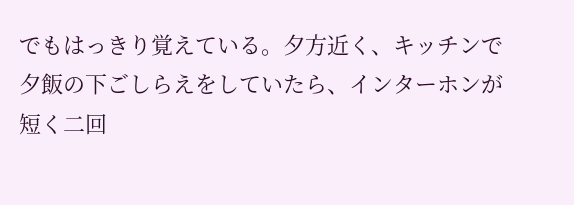でもはっきり覚えている。夕方近く、キッチンで夕飯の下ごしらえをしていたら、インターホンが短く二回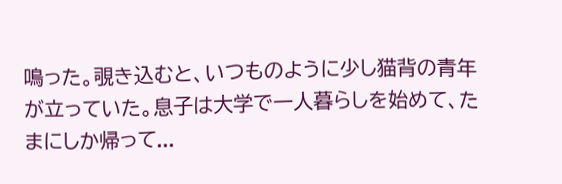鳴った。覗き込むと、いつものように少し猫背の青年が立っていた。息子は大学で一人暮らしを始めて、たまにしか帰って...